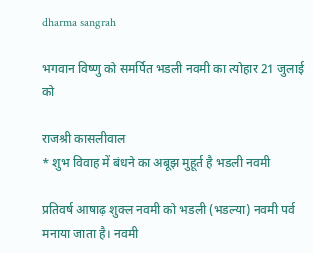dharma sangrah

भगवान विष्णु को समर्पित भडली नवमी का त्योहार 21 जुलाई को

राजश्री कासलीवाल
* शुभ विवाह में बंधने का अबूझ मुहूर्त है भडली नवमी

प्रतिवर्ष आषाढ़ शुक्ल नवमी को भडली (भडल्या) नवमी पर्व मनाया जाता है। नवमी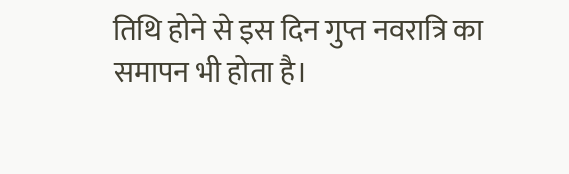तिथि होने से इस दिन गुप्त नवरात्रि का समापन भी होता है।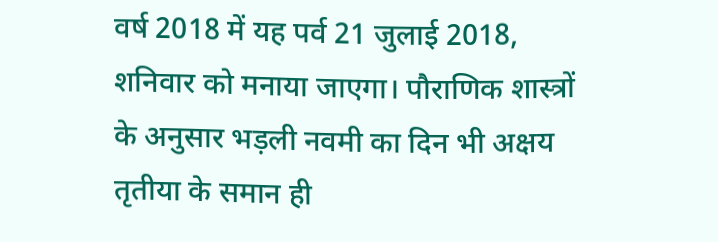वर्ष 2018 में यह पर्व 21 जुलाई 2018, शनिवार को मनाया जाएगा। पौराणिक शास्त्रों के अनुसार भड़ली नवमी का दिन भी अक्षय तृतीया के समान ही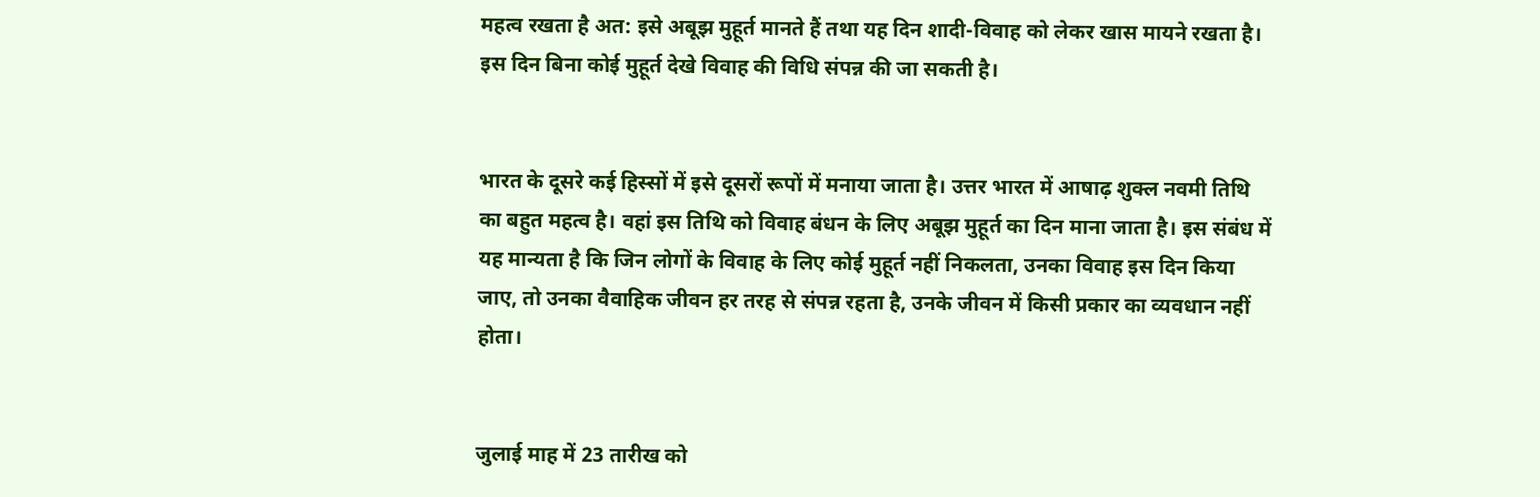महत्व रखता है अत: इसे अबूझ मुहूर्त मानते हैं तथा यह दिन शादी-विवाह को लेकर खास मायने रखता है। इस दिन बिना कोई मुहूर्त देखे विवाह की विधि संपन्न की जा सकती है।


भारत के दूसरे कई हिस्सों में इसे दूसरों रूपों में मनाया जाता है। उत्तर भारत में आषाढ़ शुक्ल नवमी तिथि का बहुत महत्व है। वहां इस तिथि को विवाह बंधन के लिए अबूझ मुहूर्त का दिन माना जाता है। इस संबंध में यह मान्यता है कि जिन लोगों के विवाह के लिए कोई मुहूर्त नहीं निकलता, उनका विवाह इस दिन किया जाए, तो उनका वैवाहिक जीवन हर तरह से संपन्न रहता है, उनके जीवन में किसी प्रकार का व्यवधान नहीं होता।


जुलाई माह में 23 तारीख को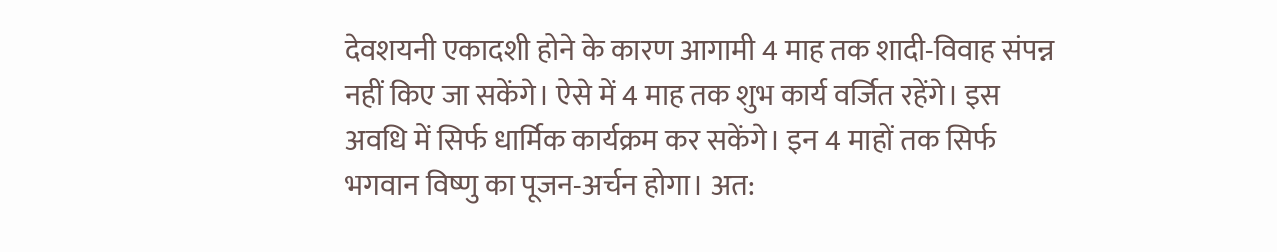देवशयनी एकादशी होने के कारण आगामी 4 माह तक शादी-विवाह संपन्न नहीं किए जा सकेंगे। ऐसे में 4 माह तक शुभ कार्य वर्जित रहेंगे। इस अवधि में सिर्फ धार्मिक कार्यक्रम कर सकेंगे। इन 4 माहों तक सिर्फ भगवान विष्णु का पूजन-अर्चन होगा। अत: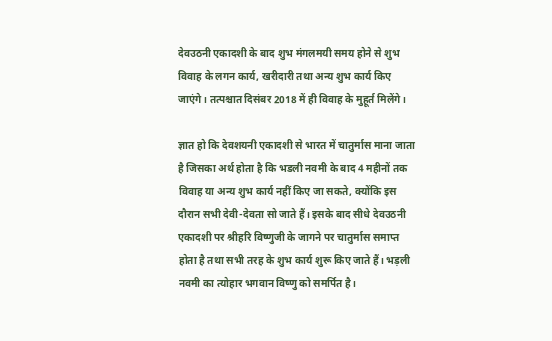देवउठनी एकादशी के बाद शुभ मंगलमयी समय होने से शुभ विवाह के लगन कार्य, खरीदारी तथा अन्य शुभ कार्य किए जाएंगे। तत्पश्चात दिसंबर 2018 में ही विवाह के मुहूर्त मिलेंगे।

ज्ञात हो कि देवशयनी एकादशी से भारत में चातुर्मास माना जाता है जिसका अर्थ होता है कि भडली नवमी के बाद 4 महीनों तक विवाह या अन्य शुभ कार्य नहीं किए जा सकते, क्योंकि इस दौरान सभी देवी-देवता सो जाते हैं। इसके बाद सीधे देवउठनी एकादशी पर श्रीहरि विष्णुजी के जागने पर चातुर्मास समाप्त होता है तथा सभी तरह के शुभ कार्य शुरू किए जाते हैं। भड़ली नवमी का त्योहार भगवान विष्णु को समर्पित है।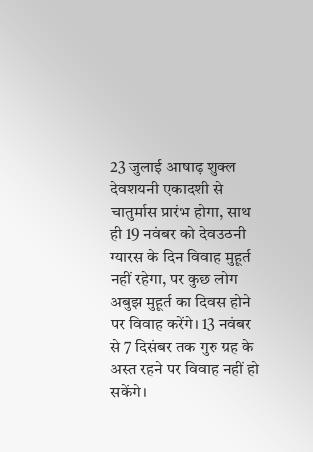23 जुलाई आषाढ़ शुक्ल देवशयनी एकादशी से चातुर्मास प्रारंभ होगा, साथ ही 19 नवंबर को देवउठनी ग्यारस के दिन विवाह मुहूर्त नहीं रहेगा, पर कुछ लोग अबुझ मुहूर्त का दिवस होने पर विवाह करेंगे। 13 नवंबर से 7 दिसंबर तक गुरु ग्रह के अस्त रहने पर विवाह नहीं हो सकेंगे।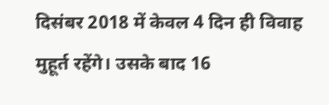दिसंबर 2018 में केवल 4 दिन ही विवाह मुहूर्त रहेंगे। उसके बाद 16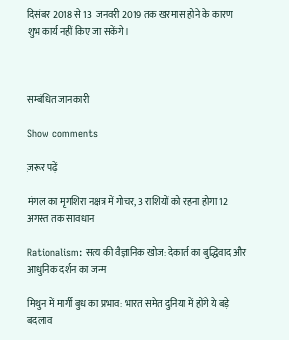दिसंबर 2018 से 13  जनवरी 2019 तक खरमास होने के कारण शुभ कार्य नहीं किए जा सकेंगे।



सम्बंधित जानकारी

Show comments

ज़रूर पढ़ें

मंगल का मृगशिरा नक्षत्र में गोचर, 3 राशियों को रहना होगा 12 अगस्त तक सावधान

Rationalism: सत्य की वैज्ञानिक खोज: देकार्त का बुद्धिवाद और आधुनिक दर्शन का जन्म

मिथुन में मार्गी बुध का प्रभाव: भारत समेत दुनिया में होंगे ये बड़े बदलाव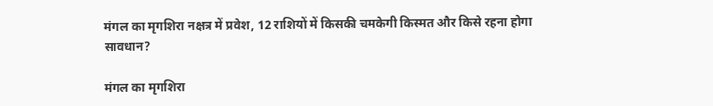मंगल का मृगशिरा नक्षत्र में प्रवेश, 12 राशियों में किसकी चमकेगी किस्मत और किसे रहना होगा सावधान?

मंगल का मृगशिरा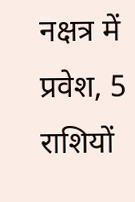नक्षत्र में प्रवेश, 5 राशियों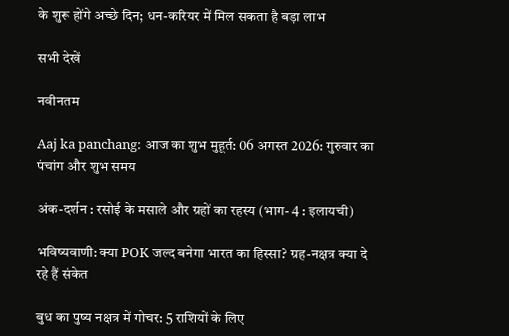के शुरू होंगे अच्छे दिन; धन-करियर में मिल सकता है बड़ा लाभ

सभी देखें

नवीनतम

Aaj ka panchang: आज का शुभ मुहूर्त: 06 अगस्‍त 2026: गुरुवार का पंचांग और शुभ समय

अंक-दर्शन : रसोई के मसाले और ग्रहों का रहस्य (भाग- 4 : इलायची)

भविष्यवाणी: क्या POK जल्द बनेगा भारत का हिस्सा? ग्रह-नक्षत्र क्या दे रहे हैं संकेत

बुध का पुष्य नक्षत्र में गोचर: 5 राशियों के लिए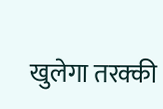खुलेगा तरक्की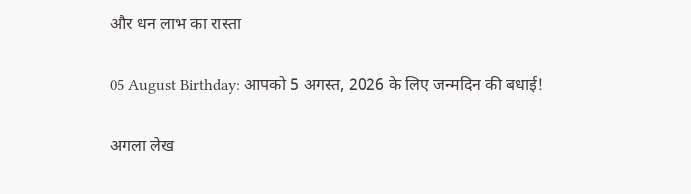और धन लाभ का रास्ता

05 August Birthday: आपको 5 अगस्त, 2026 के लिए जन्मदिन की बधाई!

अगला लेख